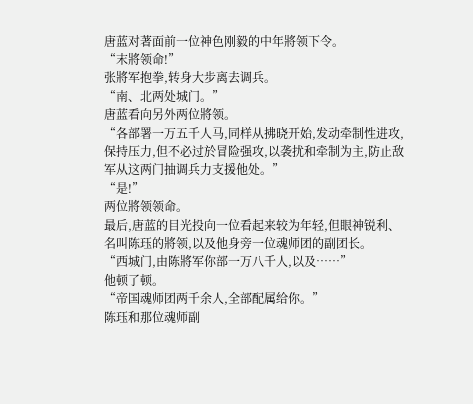唐蓝对著面前一位神色刚毅的中年將领下令。
“末將领命!”
张將军抱拳,转身大步离去调兵。
“南、北两处城门。”
唐蓝看向另外两位將领。
“各部署一万五千人马,同样从拂晓开始,发动牵制性进攻,保持压力,但不必过於冒险强攻,以袭扰和牵制为主,防止敌军从这两门抽调兵力支援他处。”
“是!”
两位將领领命。
最后,唐蓝的目光投向一位看起来较为年轻,但眼神锐利、名叫陈珏的將领,以及他身旁一位魂师团的副团长。
“西城门,由陈將军你部一万八千人,以及……”
他顿了顿。
“帝国魂师团两千余人,全部配属给你。”
陈珏和那位魂师副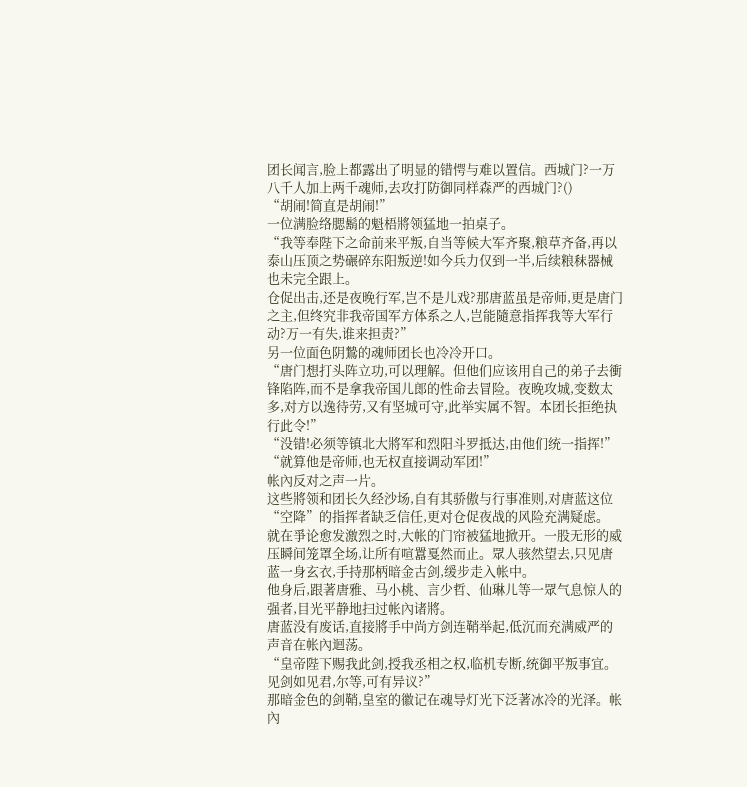团长闻言,脸上都露出了明显的错愕与难以置信。西城门?一万八千人加上两千魂师,去攻打防御同样森严的西城门?()
“胡闹!简直是胡闹!”
一位满脸络腮鬍的魁梧將领猛地一拍桌子。
“我等奉陛下之命前来平叛,自当等候大军齐聚,粮草齐备,再以泰山压顶之势碾碎东阳叛逆!如今兵力仅到一半,后续粮秣器械也未完全跟上。
仓促出击,还是夜晚行军,岂不是儿戏?那唐蓝虽是帝师,更是唐门之主,但终究非我帝国军方体系之人,岂能隨意指挥我等大军行动?万一有失,谁来担责?”
另一位面色阴鷙的魂师团长也冷冷开口。
“唐门想打头阵立功,可以理解。但他们应该用自己的弟子去衝锋陷阵,而不是拿我帝国儿郎的性命去冒险。夜晚攻城,变数太多,对方以逸待劳,又有坚城可守,此举实属不智。本团长拒绝执行此令!”
“没错!必须等镇北大將军和烈阳斗罗抵达,由他们统一指挥!”
“就算他是帝师,也无权直接调动军团!”
帐內反对之声一片。
这些將领和团长久经沙场,自有其骄傲与行事准则,对唐蓝这位“空降”的指挥者缺乏信任,更对仓促夜战的风险充满疑虑。
就在爭论愈发激烈之时,大帐的门帘被猛地掀开。一股无形的威压瞬间笼罩全场,让所有喧囂戛然而止。眾人骇然望去,只见唐蓝一身玄衣,手持那柄暗金古剑,缓步走入帐中。
他身后,跟著唐雅、马小桃、言少哲、仙琳儿等一眾气息惊人的强者,目光平静地扫过帐內诸將。
唐蓝没有废话,直接將手中尚方剑连鞘举起,低沉而充满威严的声音在帐內迴荡。
“皇帝陛下赐我此剑,授我丞相之权,临机专断,统御平叛事宜。见剑如见君,尔等,可有异议?”
那暗金色的剑鞘,皇室的徽记在魂导灯光下泛著冰冷的光泽。帐內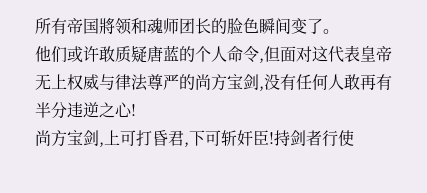所有帝国將领和魂师团长的脸色瞬间变了。
他们或许敢质疑唐蓝的个人命令,但面对这代表皇帝无上权威与律法尊严的尚方宝剑,没有任何人敢再有半分违逆之心!
尚方宝剑,上可打昏君,下可斩奸臣!持剑者行使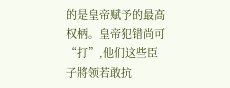的是皇帝赋予的最高权柄。皇帝犯错尚可“打”,他们这些臣子將领若敢抗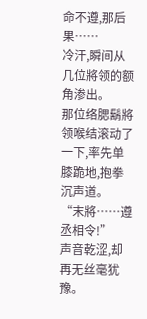命不遵,那后果……
冷汗,瞬间从几位將领的额角渗出。
那位络腮鬍將领喉结滚动了一下,率先单膝跪地,抱拳沉声道。
“末將……遵丞相令!”
声音乾涩,却再无丝毫犹豫。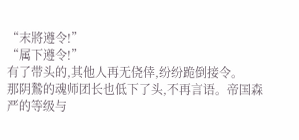“末將遵令!”
“属下遵令!”
有了带头的,其他人再无侥倖,纷纷跪倒接令。
那阴鷙的魂师团长也低下了头,不再言语。帝国森严的等级与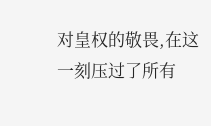对皇权的敬畏,在这一刻压过了所有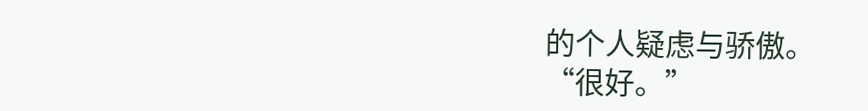的个人疑虑与骄傲。
“很好。”